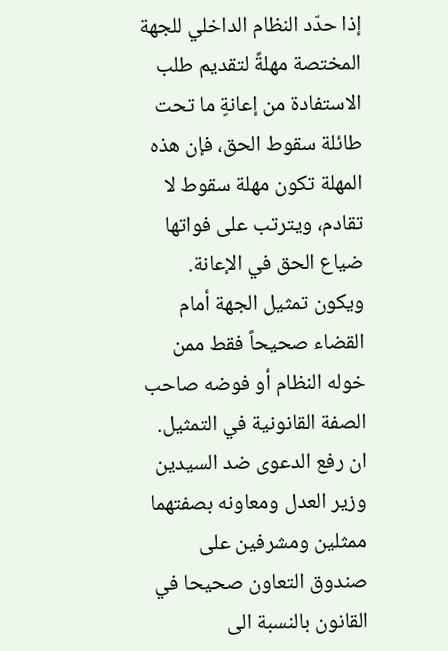إذا حدّد النظام الداخلي للجهة المختصة مهلةً لتقديم طلب الاستفادة من إعانةٍ ما تحت طائلة سقوط الحق، فإن هذه المهلة تكون مهلة سقوط لا تقادم، ويترتب على فواتها ضياع الحق في الإعانة. ويكون تمثيل الجهة أمام القضاء صحيحاً فقط ممن خوله النظام أو فوضه صاحب الصفة القانونية في التمثيل.
ان رفع الدعوى ضد السيدين وزير العدل ومعاونه بصفتهما ممثلين ومشرفين على صندوق التعاون صحيحا في القانون بالنسبة الى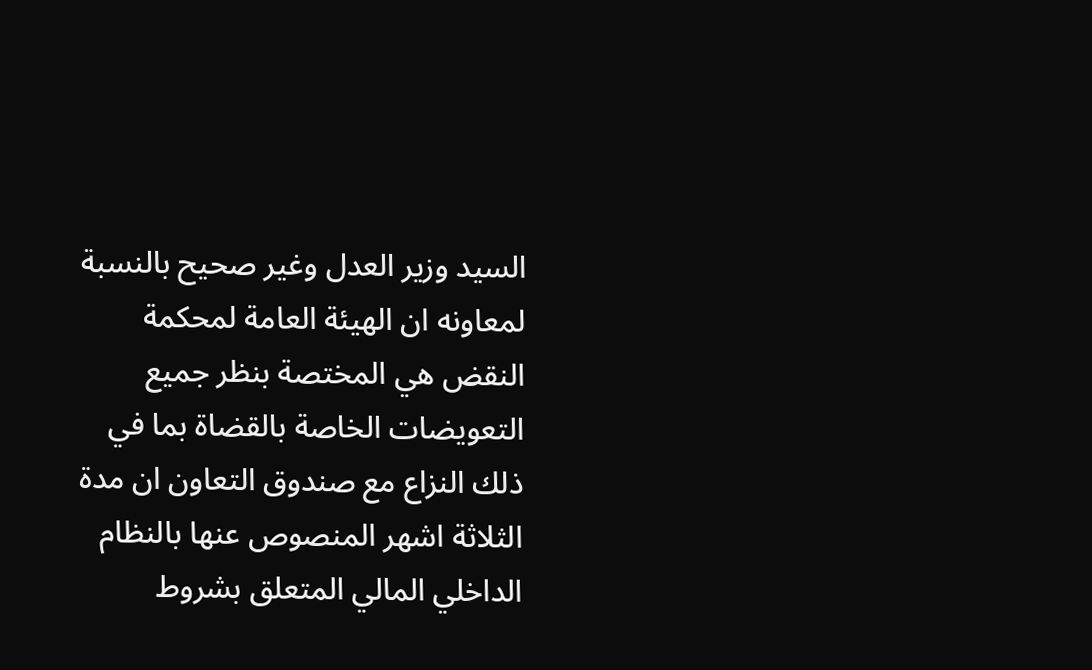السيد وزير العدل وغير صحيح بالنسبة لمعاونه ان الهيئة العامة لمحكمة النقض هي المختصة بنظر جميع التعويضات الخاصة بالقضاة بما في ذلك النزاع مع صندوق التعاون ان مدة الثلاثة اشهر المنصوص عنها بالنظام الداخلي المالي المتعلق بشروط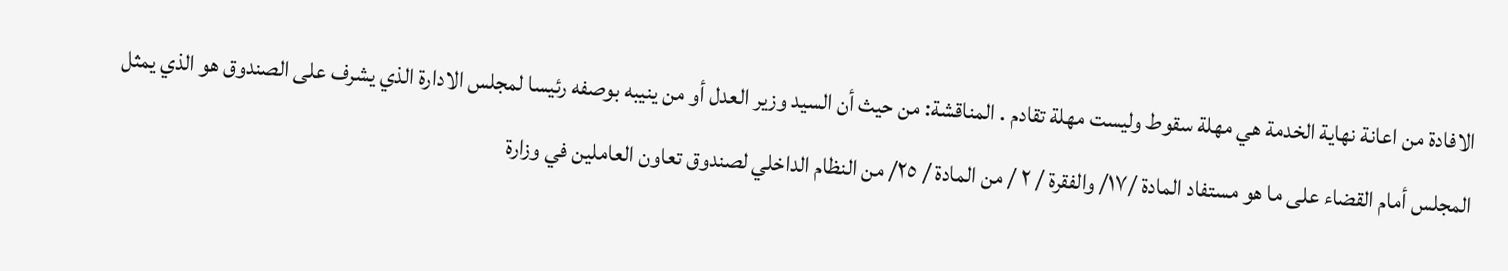الافادة من اعانة نهاية الخدمة هي مهلة سقوط وليست مهلة تقادم . المناقشة: من حيث أن السيد وزير العدل أو من ينيبه بوصفه رئيسا لمجلس الادارة الذي يشرف على الصندوق هو الذي يمثل المجلس أمام القضاء على ما هو مستفاد المادة /۱۷/ والفقرة / ٢ / من المادة / ۲٥/ من النظام الداخلي لصندوق تعاون العاملين في وزارة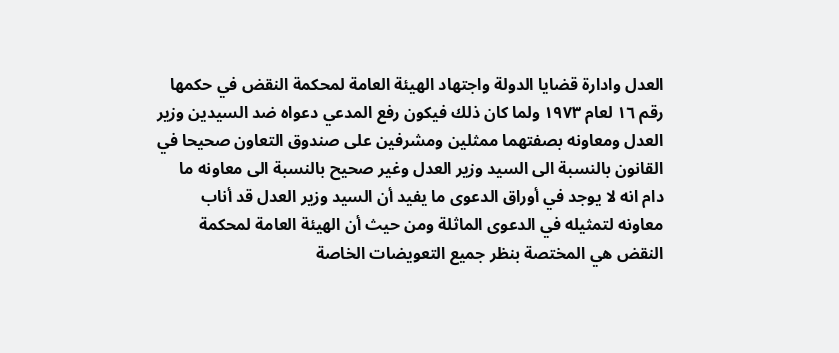العدل وادارة قضايا الدولة واجتهاد الهيئة العامة لمحكمة النقض في حكمها رقم ١٦ لعام ١٩٧٣ ولما كان ذلك فيكون رفع المدعي دعواه ضد السيدين وزير العدل ومعاونه بصفتهما ممثلين ومشرفين على صندوق التعاون صحيحا في القانون بالنسبة الى السيد وزير العدل وغير صحيح بالنسبة الى معاونه ما دام انه لا يوجد في أوراق الدعوى ما يفيد أن السيد وزير العدل قد أناب معاونه لتمثيله في الدعوى الماثلة ومن حيث أن الهيئة العامة لمحكمة النقض هي المختصة بنظر جميع التعويضات الخاصة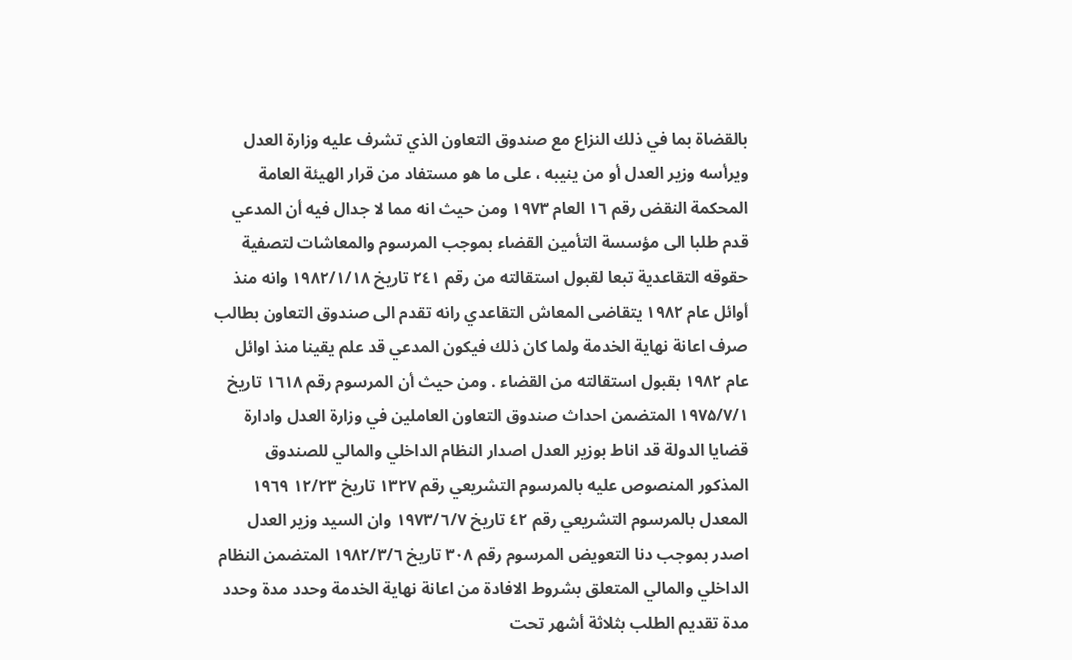بالقضاة بما في ذلك النزاع مع صندوق التعاون الذي تشرف عليه وزارة العدل ويرأسه وزير العدل أو من ينيبه ، على ما هو مستفاد من قرار الهيئة العامة المحكمة النقض رقم ١٦ العام ١٩٧٣ ومن حيث انه مما لا جدال فيه أن المدعي قدم طلبا الى مؤسسة التأمين القضاء بموجب المرسوم والمعاشات لتصفية حقوقه التقاعدية تبعا لقبول استقالته من رقم ٢٤١ تاريخ ۱۹۸۲/۱/۱۸ وانه منذ أوائل عام ۱۹۸۲ يتقاضى المعاش التقاعدي رانه تقدم الى صندوق التعاون بطالب صرف اعانة نهاية الخدمة ولما كان ذلك فيكون المدعي قد علم يقينا منذ اوائل عام ۱۹۸۲ بقبول استقالته من القضاء . ومن حيث أن المرسوم رقم ١٦١٨ تاریخ ۱۹۷۵/۷/۱ المتضمن احداث صندوق التعاون العاملين في وزارة العدل وادارة قضايا الدولة قد اناط بوزير العدل اصدار النظام الداخلي والمالي للصندوق المذكور المنصوص عليه بالمرسوم التشريعي رقم ۱۳۲۷ تاریخ ۱۲/۲۳ ١٩٦٩ المعدل بالمرسوم التشريعي رقم ٤٢ تاریخ ١٩٧٣/٦/٧ وان السيد وزير العدل اصدر بموجب دنا التعويض المرسوم رقم ۳۰۸ تاریخ ١٩٨٢/٣/٦ المتضمن النظام الداخلي والمالي المتعلق بشروط الافادة من اعانة نهاية الخدمة وحدد مدة وحدد مدة تقديم الطلب بثلاثة أشهر تحت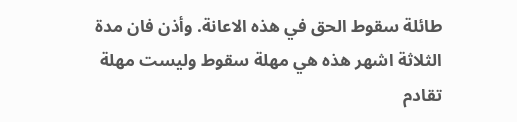طائلة سقوط الحق في هذه الاعانة. وأذن فان مدة الثلاثة اشهر هذه هي مهلة سقوط وليست مهلة تقادم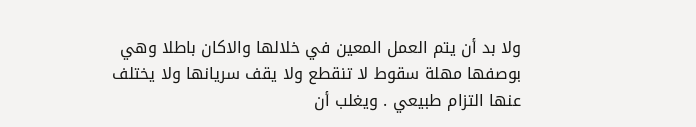ولا بد أن يتم العمل المعين في خلالها والاكان باطلا وهي بوصفها مهلة سقوط لا تنقطع ولا يقف سريانها ولا يختلف عنها التزام طبيعي . ويغلب أن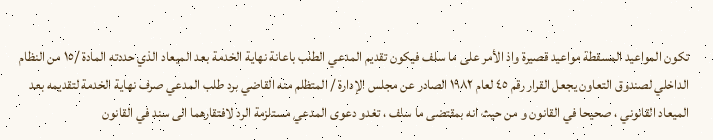تكون المواعيد المسقطة مواعيد قصيرة واذ الأمر على ما سلف فيكون تقديم المدعي الطلب باعانة نهاية الخدمة بعد الميعاد الذي حددته المادة /١٥ من النظام الداخلي لصندوق التعاون يجعل القرار رقم ٤٥ لعام ۱۹۸۲ الصادر عن مجلس الإدارة / المتظلم منه القاضي برد طلب المدعي صرف نهاية الخدمة لتقديمه بعد الميعاد القانوني ، صحيحا في القانون و من حيث انه بمقتضى ما سلف ، تغدو دعوى المدعي مستلزمة الرد لافتقارهما الى سند في القانون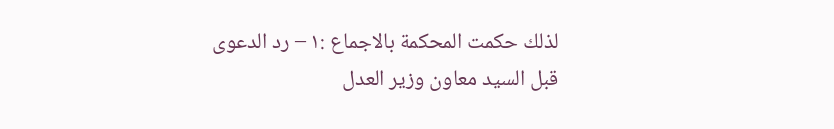لذلك حكمت المحكمة بالاجماع :۱ – رد الدعوى قبل السيد معاون وزير العدل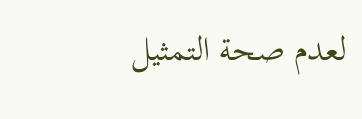لعدم صحة التمثيل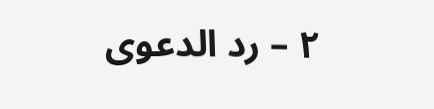۲ – رد الدعوى